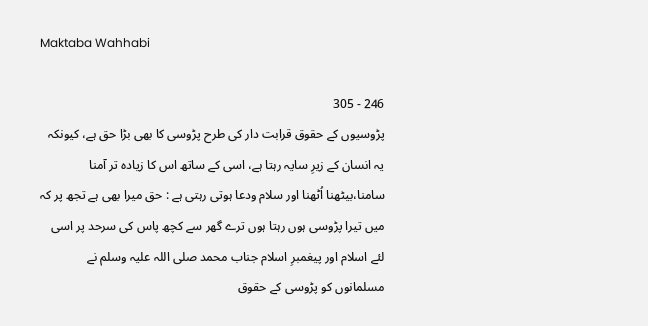Maktaba Wahhabi

246 - 305
پڑوسیوں کے حقوق قرابت دار کی طرح پڑوسی کا بھی بڑا حق ہے، کیونکہ یہ انسان کے زیرِ سایہ رہتا ہے، اسی کے ساتھ اس کا زیادہ تر آمنا سامنا،بیٹھنا اُٹھنا اور سلام ودعا ہوتی رہتی ہے : حق میرا بھی ہے تجھ پر کہ میں تیرا پڑوسی ہوں رہتا ہوں ترے گھر سے کچھ پاس کی سرحد پر اسی لئے اسلام اور پیغمبرِ اسلام جناب محمد صلی اللہ علیہ وسلم نے مسلمانوں کو پڑوسی کے حقوق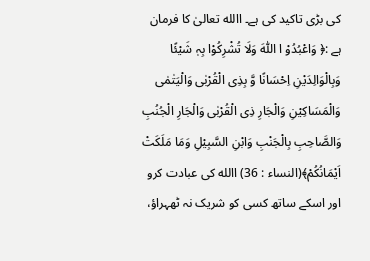کی بڑی تاکید کی ہے۔ االله تعالیٰ کا فرمان ہے :﴿ وَاعْبُدُوْ ا اللّٰہَ وَلَا تُشْرِکُوْا بِہٖ شَیْئًا وَبِالْوَالِدَیْنِ اِحْسَانًا وَّ بِذِی الْقُرْبٰی وَالْیَتٰمٰی وَالْمَسَاکِیْنِ وَالْجَارِ ذِی الْقُرْبٰی وَالْجَارِ الْجُنُبِ وَالصَّاحِبِ بِالْجَنْبِ وَابْنِ السَّبِیْلِ وَمَا مَلَکَتْ اَیْمَانُکُمْ﴾(النساء : 36) االله کی عبادت کرو اور اسکے ساتھ کسی کو شریک نہ ٹھہراؤ،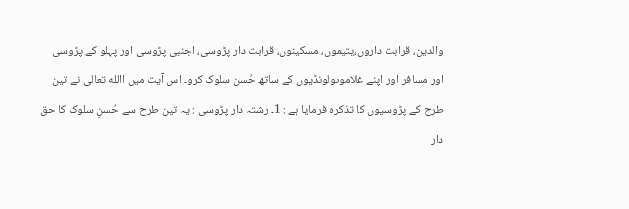والدین، قرابت داروں،یتیموں، مسکینوں، قرابت دار پڑوسی، اجنبی پڑوسی اور پہلو کے پڑوسی اور مسافر اور اپنے غلاموںولونڈیوں کے ساتھ حُسن سلوک کرو۔ اس آیت میں االله تعالی نے تین طرح کے پڑوسیوں کا تذکرہ فرمایا ہے : 1۔ رشتہ دار پڑوسی : یہ تین طرح سے حُسنِ سلوک کا حق دار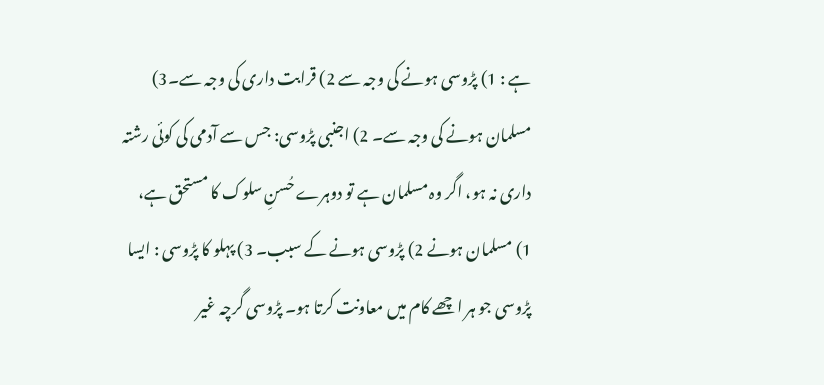ہے : 1) پڑوسی ہونے کی وجہ سے 2) قرابت داری کی وجہ سے۔3) مسلمان ہونے کی وجہ سے۔ 2) اجنبی پڑوسی: جس سے آدمی کی کوئی رشتہ داری نہ ہو، اگر وہ مسلمان ہے تو دوہرے حُسنِ سلوک کا مستحق ہے، 1) مسلمان ہونے 2) پڑوسی ہونے کے سبب۔ 3) پہلو کا پڑوسی : ایسا پڑوسی جو ہر اچھے کام میں معاونت کرتا ہو۔ پڑوسی گرچہ غیر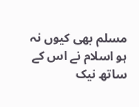مسلم بھی کیوں نہ ہو اسلام نے اس کے ساتھ نیک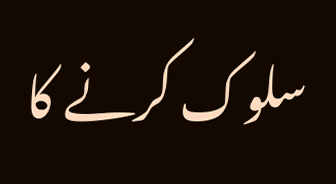سلوک کرنے کا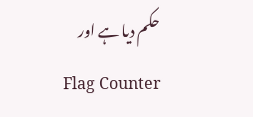حکم دیا ہے اور
Flag Counter